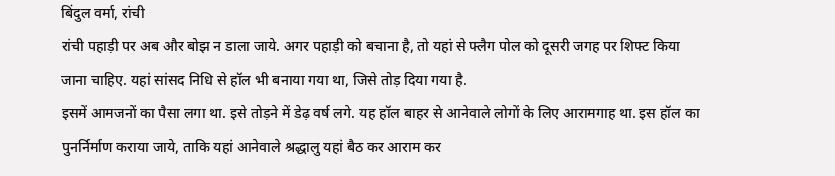बिंदुल वर्मा, रांची
रांची पहाड़ी पर अब और बोझ न डाला जाये. अगर पहाड़ी को बचाना है, तो यहां से फ्लैग पोल को दूसरी जगह पर शिफ्ट किया जाना चाहिए. यहां सांसद निधि से हॉल भी बनाया गया था, जिसे तोड़ दिया गया है.
इसमें आमजनों का पैसा लगा था. इसे तोड़ने में डेढ़ वर्ष लगे. यह हॉल बाहर से आनेवाले लोगों के लिए आरामगाह था. इस हॉल का पुनर्निर्माण कराया जाये, ताकि यहां आनेवाले श्रद्धालु यहां बैठ कर आराम कर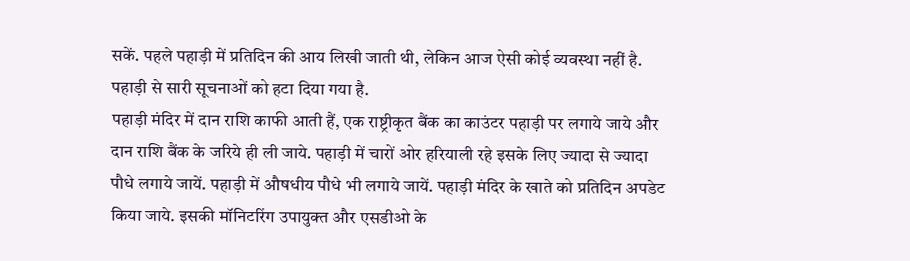सकें. पहले पहाड़ी में प्रतिदिन की आय लिखी जाती थी, लेकिन आज ऐसी कोई व्यवस्था नहीं है. पहाड़ी से सारी सूचनाओं को हटा दिया गया है.
पहाड़ी मंदिर में दान राशि काफी आती हैं, एक राष्ट्रीकृत बैंक का काउंटर पहाड़ी पर लगाये जाये और दान राशि बैंक के जरिये ही ली जाये. पहाड़ी में चारों ओर हरियाली रहे इसके लिए ज्यादा से ज्यादा पौधे लगाये जायें. पहाड़ी में औषधीय पौधे भी लगाये जायें. पहाड़ी मंदिर के खाते को प्रतिदिन अपडेट किया जाये. इसकी मॉनिटरिंग उपायुक्त और एसडीओ के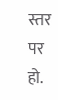स्तर पर हो.